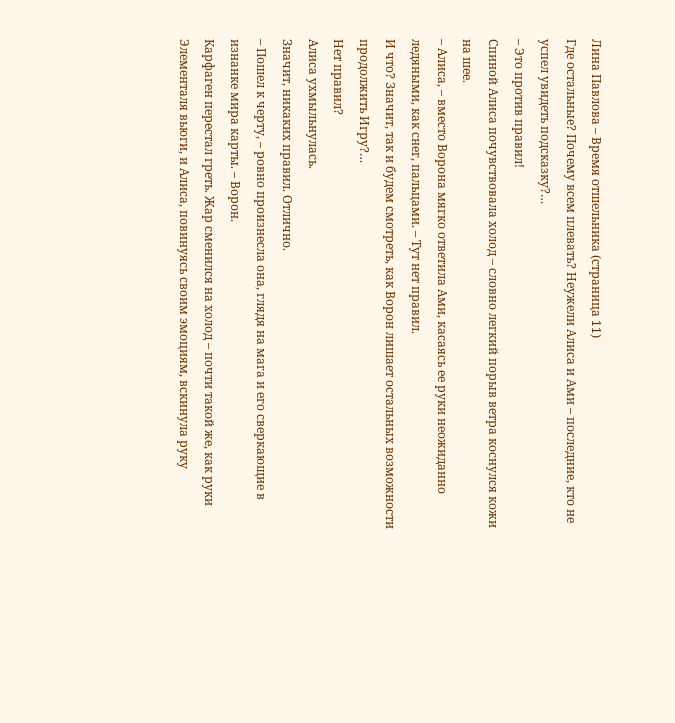Лина Павлова – Время отшельника (страница 11)
Где остальные? Почему всем плевать? Неужели Алиса и Ами – последние, кто не успел увидеть подсказку?…
– Это против правил!
Спиной Алиса почувствовала холод – словно легкий порыв ветра коснулся кожи на шее.
– Алиса, – вместо Ворона мягко ответила Ами, касаясь ее руки неожиданно ледяными, как снег, пальцами. – Тут нет правил.
И что? Значит, так и будем смотреть, как Ворон лишает остальных возможности продолжить Игру?…
Нет правил?
Алиса ухмыльнулась.
Значит, никаких правил. Отлично.
– Пошел к черту, – ровно произнесла она, глядя на мага и его сверкающие в изнанке мира карты. – Ворон.
Карфаген перестал греть. Жар сменился на холод – почти такой же, как руки Элементаля вьюги, и Алиса, повинуясь своим эмоциям, вскинула руку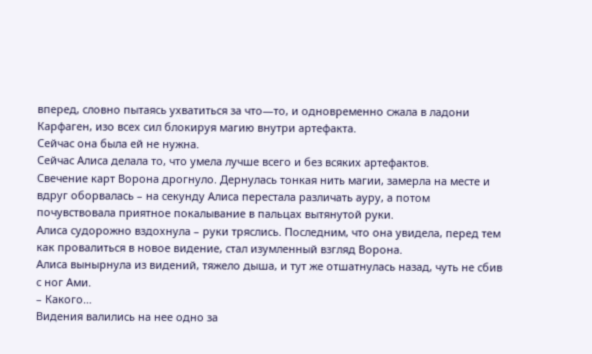вперед, словно пытаясь ухватиться за что—то, и одновременно сжала в ладони Карфаген, изо всех сил блокируя магию внутри артефакта.
Сейчас она была ей не нужна.
Сейчас Алиса делала то, что умела лучше всего и без всяких артефактов.
Свечение карт Ворона дрогнуло. Дернулась тонкая нить магии, замерла на месте и вдруг оборвалась – на секунду Алиса перестала различать ауру, а потом почувствовала приятное покалывание в пальцах вытянутой руки.
Алиса судорожно вздохнула – руки тряслись. Последним, что она увидела, перед тем как провалиться в новое видение, стал изумленный взгляд Ворона.
Алиса вынырнула из видений, тяжело дыша, и тут же отшатнулась назад, чуть не сбив с ног Ами.
– Какого…
Видения валились на нее одно за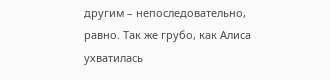другим – непоследовательно, равно. Так же грубо, как Алиса ухватилась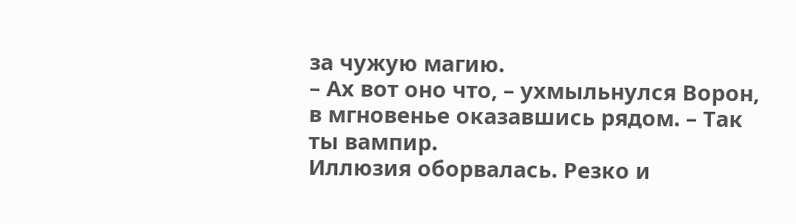за чужую магию.
– Ах вот оно что, – ухмыльнулся Ворон, в мгновенье оказавшись рядом. – Так ты вампир.
Иллюзия оборвалась. Резко и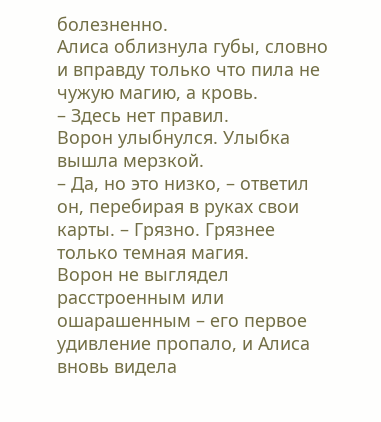болезненно.
Алиса облизнула губы, словно и вправду только что пила не чужую магию, а кровь.
– Здесь нет правил.
Ворон улыбнулся. Улыбка вышла мерзкой.
– Да, но это низко, – ответил он, перебирая в руках свои карты. – Грязно. Грязнее только темная магия.
Ворон не выглядел расстроенным или ошарашенным – его первое удивление пропало, и Алиса вновь видела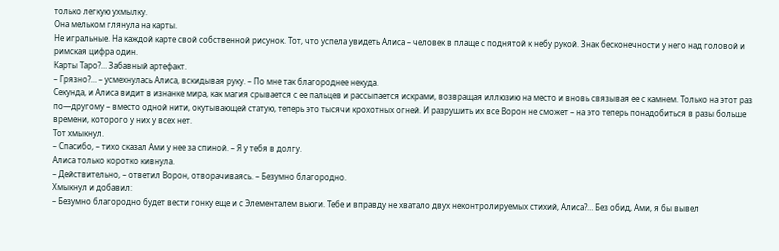только легкую ухмылку.
Она мельком глянула на карты.
Не игральные. На каждой карте свой собственной рисунок. Тот, что успела увидеть Алиса – человек в плаще с поднятой к небу рукой. Знак бесконечности у него над головой и римская цифра один.
Карты Таро?… Забавный артефакт.
– Грязно?… – усмехнулась Алиса, вскидывая руку. – По мне так благороднее некуда.
Секунда, и Алиса видит в изнанке мира, как магия срывается с ее пальцев и рассыпается искрами, возвращая иллюзию на место и вновь связывая ее с камнем. Только на этот раз по—другому – вместо одной нити, окутывающей статую, теперь это тысячи крохотных огней. И разрушить их все Ворон не сможет – на это теперь понадобиться в разы больше времени, которого у них у всех нет.
Тот хмыкнул.
– Спасибо, – тихо сказал Ами у нее за спиной. – Я у тебя в долгу.
Алиса только коротко кивнула.
– Действительно, – ответил Ворон, отворачиваясь. – Безумно благородно.
Хмыкнул и добавил:
– Безумно благородно будет вести гонку еще и с Элементалем вьюги. Тебе и вправду не хватало двух неконтролируемых стихий, Алиса?… Без обид, Ами, я бы вывел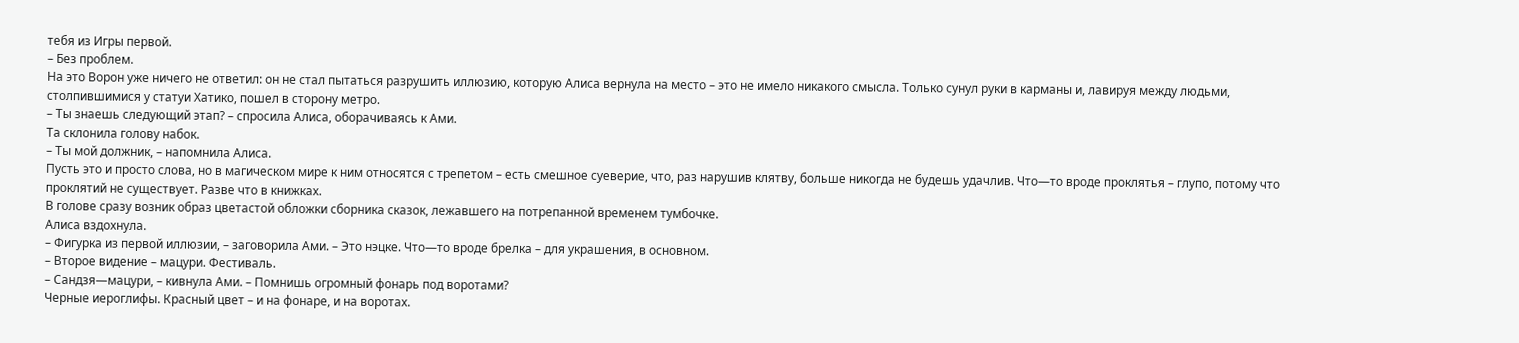тебя из Игры первой.
– Без проблем.
На это Ворон уже ничего не ответил: он не стал пытаться разрушить иллюзию, которую Алиса вернула на место – это не имело никакого смысла. Только сунул руки в карманы и, лавируя между людьми, столпившимися у статуи Хатико, пошел в сторону метро.
– Ты знаешь следующий этап? – спросила Алиса, оборачиваясь к Ами.
Та склонила голову набок.
– Ты мой должник, – напомнила Алиса.
Пусть это и просто слова, но в магическом мире к ним относятся с трепетом – есть смешное суеверие, что, раз нарушив клятву, больше никогда не будешь удачлив. Что—то вроде проклятья – глупо, потому что проклятий не существует. Разве что в книжках.
В голове сразу возник образ цветастой обложки сборника сказок, лежавшего на потрепанной временем тумбочке.
Алиса вздохнула.
– Фигурка из первой иллюзии, – заговорила Ами. – Это нэцке. Что—то вроде брелка – для украшения, в основном.
– Второе видение – мацури. Фестиваль.
– Сандзя—мацури, – кивнула Ами. – Помнишь огромный фонарь под воротами?
Черные иероглифы. Красный цвет – и на фонаре, и на воротах.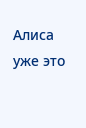Алиса уже это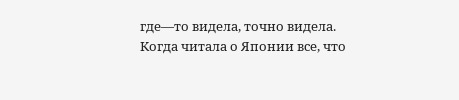где—то видела, точно видела. Когда читала о Японии все, что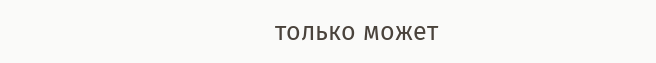только может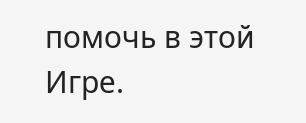помочь в этой Игре.